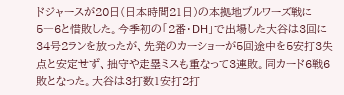ドジャースが20日(日本時間21日)の本拠地ブルワーズ戦に5―6と惜敗した。今季初の「2番・DH」で出場した大谷は3回に34号2ランを放ったが、先発のカーショーが5回途中を5安打3失点と安定せず、拙守や走塁ミスも重なって3連敗。同カード6戦6敗となった。大谷は3打数1安打2打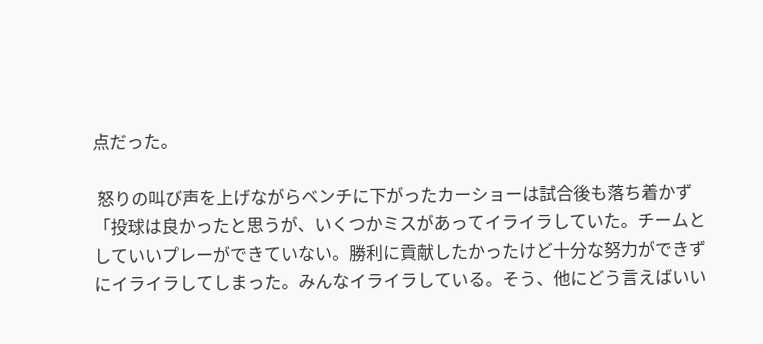点だった。

 怒りの叫び声を上げながらベンチに下がったカーショーは試合後も落ち着かず「投球は良かったと思うが、いくつかミスがあってイライラしていた。チームとしていいプレーができていない。勝利に貢献したかったけど十分な努力ができずにイライラしてしまった。みんなイライラしている。そう、他にどう言えばいい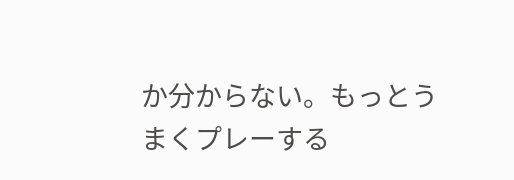か分からない。もっとうまくプレーする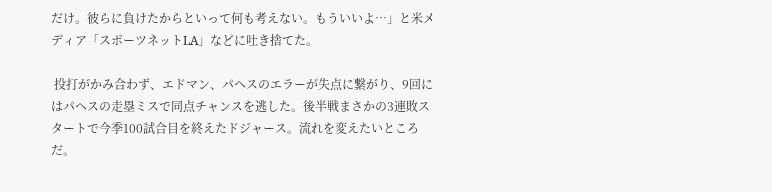だけ。彼らに負けたからといって何も考えない。もういいよ…」と米メディア「スポーツネットLA」などに吐き捨てた。

 投打がかみ合わず、エドマン、パヘスのエラーが失点に繋がり、9回にはパヘスの走塁ミスで同点チャンスを逃した。後半戦まさかの3連敗スタートで今季100試合目を終えたドジャース。流れを変えたいところだ。